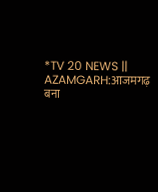*TV 20 NEWS || AZAMGARH:आजमगढ़ बना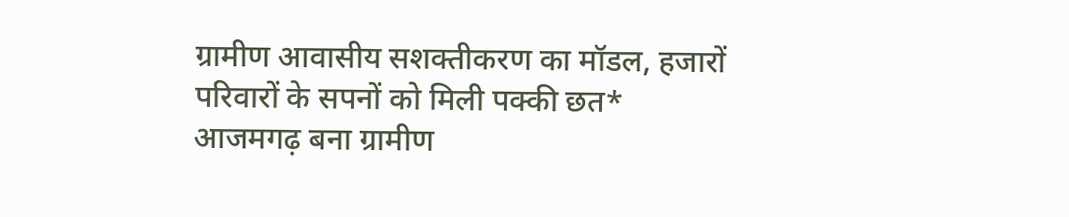ग्रामीण आवासीय सशक्तीकरण का मॉडल, हजारों परिवारों के सपनों को मिली पक्की छत*
आजमगढ़ बना ग्रामीण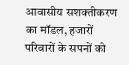आवासीय सशक्तीकरण का मॉडल, हजारों परिवारों के सपनों को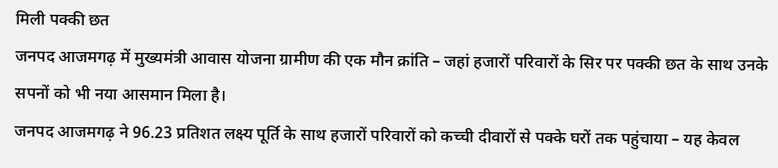मिली पक्की छत
जनपद आजमगढ़ में मुख्यमंत्री आवास योजना ग्रामीण की एक मौन क्रांति – जहां हजारों परिवारों के सिर पर पक्की छत के साथ उनके सपनों को भी नया आसमान मिला है।
जनपद आजमगढ़ ने 96.23 प्रतिशत लक्ष्य पूर्ति के साथ हजारों परिवारों को कच्ची दीवारों से पक्के घरों तक पहुंचाया – यह केवल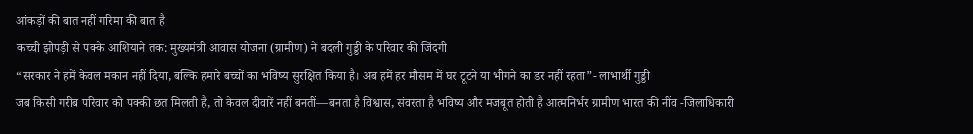आंकड़ों की बात नहीं गरिमा की बात है
कच्ची झोपड़ी से पक्के आशियाने तक: मुख्यमंत्री आवास योजना (ग्रामीण) ने बदली गुड्डी के परिवार की जिंदगी
“सरकार ने हमें केवल मकान नहीं दिया, बल्कि हमारे बच्चों का भविष्य सुरक्षित किया है। अब हमें हर मौसम में घर टूटने या भीगने का डर नहीं रहता”- लाभार्थी गुड्डी
जब किसी गरीब परिवार को पक्की छत मिलती है, तो केवल दीवारें नहीं बनतीं—बनता है विश्वास, संवरता है भविष्य और मजबूत होती है आत्मनिर्भर ग्रामीण भारत की नींव -जिलाधिकारी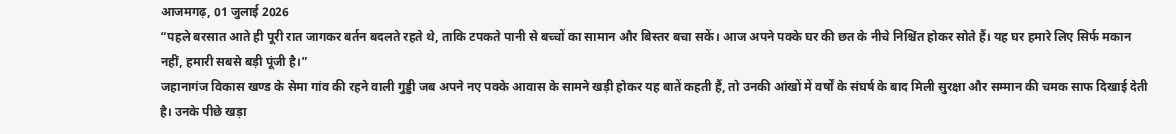आजमगढ़, 01 जुलाई 2026
“पहले बरसात आते ही पूरी रात जागकर बर्तन बदलते रहते थे, ताकि टपकते पानी से बच्चों का सामान और बिस्तर बचा सकें। आज अपने पक्के घर की छत के नीचे निश्चिंत होकर सोते हैं। यह घर हमारे लिए सिर्फ मकान नहीं, हमारी सबसे बड़ी पूंजी है।”
जहानागंज विकास खण्ड के सेमा गांव की रहने वाली गुड्डी जब अपने नए पक्के आवास के सामने खड़ी होकर यह बातें कहती हैं, तो उनकी आंखों में वर्षों के संघर्ष के बाद मिली सुरक्षा और सम्मान की चमक साफ दिखाई देती है। उनके पीछे खड़ा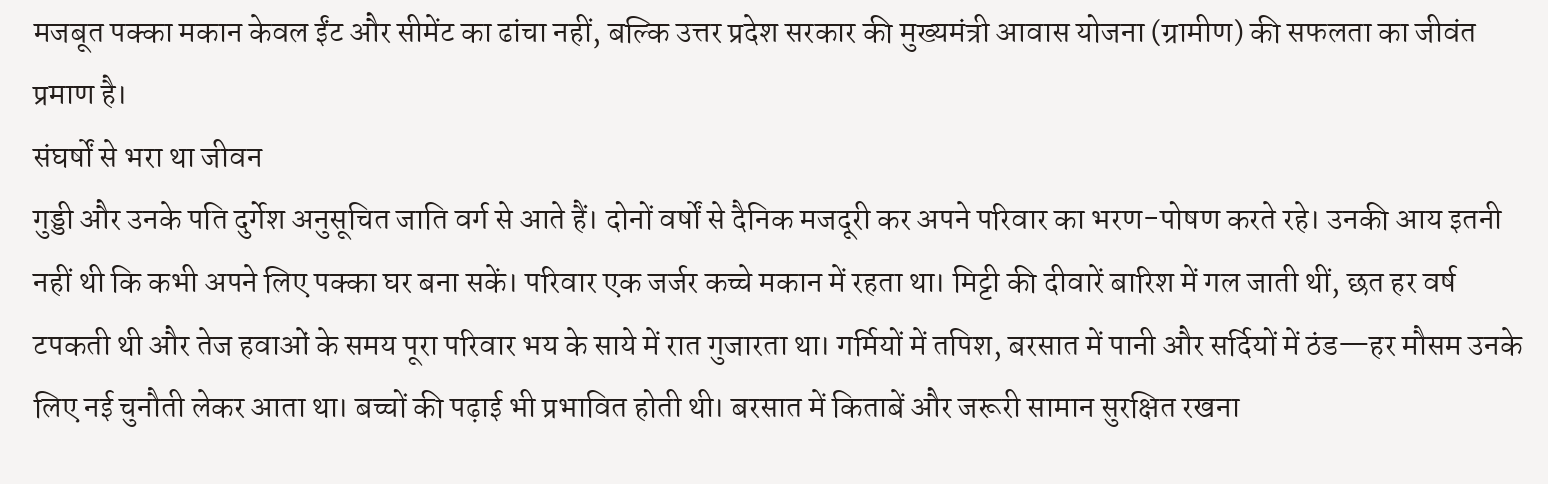मजबूत पक्का मकान केवल ईंट और सीमेंट का ढांचा नहीं, बल्कि उत्तर प्रदेश सरकार की मुख्यमंत्री आवास योजना (ग्रामीण) की सफलता का जीवंत प्रमाण है।
संघर्षों से भरा था जीवन
गुड्डी और उनके पति दुर्गेश अनुसूचित जाति वर्ग से आते हैं। दोनों वर्षों से दैनिक मजदूरी कर अपने परिवार का भरण-पोषण करते रहे। उनकी आय इतनी नहीं थी कि कभी अपने लिए पक्का घर बना सकें। परिवार एक जर्जर कच्चे मकान में रहता था। मिट्टी की दीवारें बारिश में गल जाती थीं, छत हर वर्ष टपकती थी और तेज हवाओं के समय पूरा परिवार भय के साये में रात गुजारता था। गर्मियों में तपिश, बरसात में पानी और सर्दियों में ठंड—हर मौसम उनके लिए नई चुनौती लेकर आता था। बच्चों की पढ़ाई भी प्रभावित होती थी। बरसात में किताबें और जरूरी सामान सुरक्षित रखना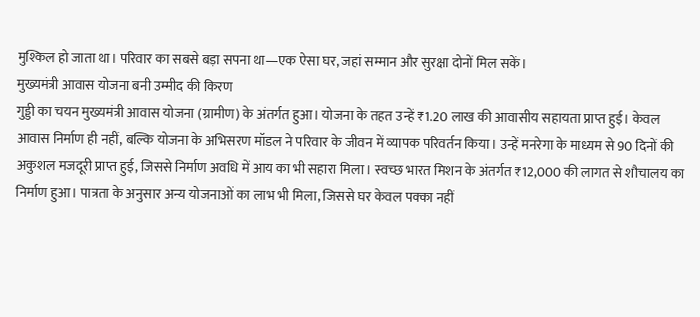मुश्किल हो जाता था। परिवार का सबसे बड़ा सपना था—एक ऐसा घर, जहां सम्मान और सुरक्षा दोनों मिल सकें।
मुख्यमंत्री आवास योजना बनी उम्मीद की किरण
गुड्डी का चयन मुख्यमंत्री आवास योजना (ग्रामीण) के अंतर्गत हुआ। योजना के तहत उन्हें ₹1.20 लाख की आवासीय सहायता प्राप्त हुई। केवल आवास निर्माण ही नहीं, बल्कि योजना के अभिसरण मॉडल ने परिवार के जीवन में व्यापक परिवर्तन किया। उन्हें मनरेगा के माध्यम से 90 दिनों की अकुशल मजदूरी प्राप्त हुई, जिससे निर्माण अवधि में आय का भी सहारा मिला। स्वच्छ भारत मिशन के अंतर्गत ₹12,000 की लागत से शौचालय का निर्माण हुआ। पात्रता के अनुसार अन्य योजनाओं का लाभ भी मिला, जिससे घर केवल पक्का नहीं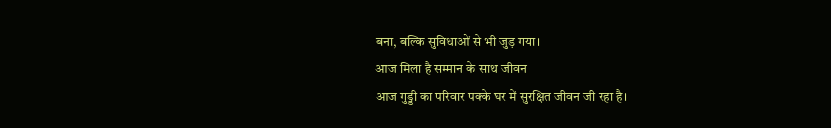बना, बल्कि सुविधाओं से भी जुड़ गया।
आज मिला है सम्मान के साथ जीवन
आज गुड्डी का परिवार पक्के घर में सुरक्षित जीवन जी रहा है।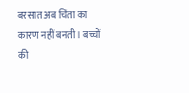बरसात अब चिंता का कारण नहीं बनती। बच्चों की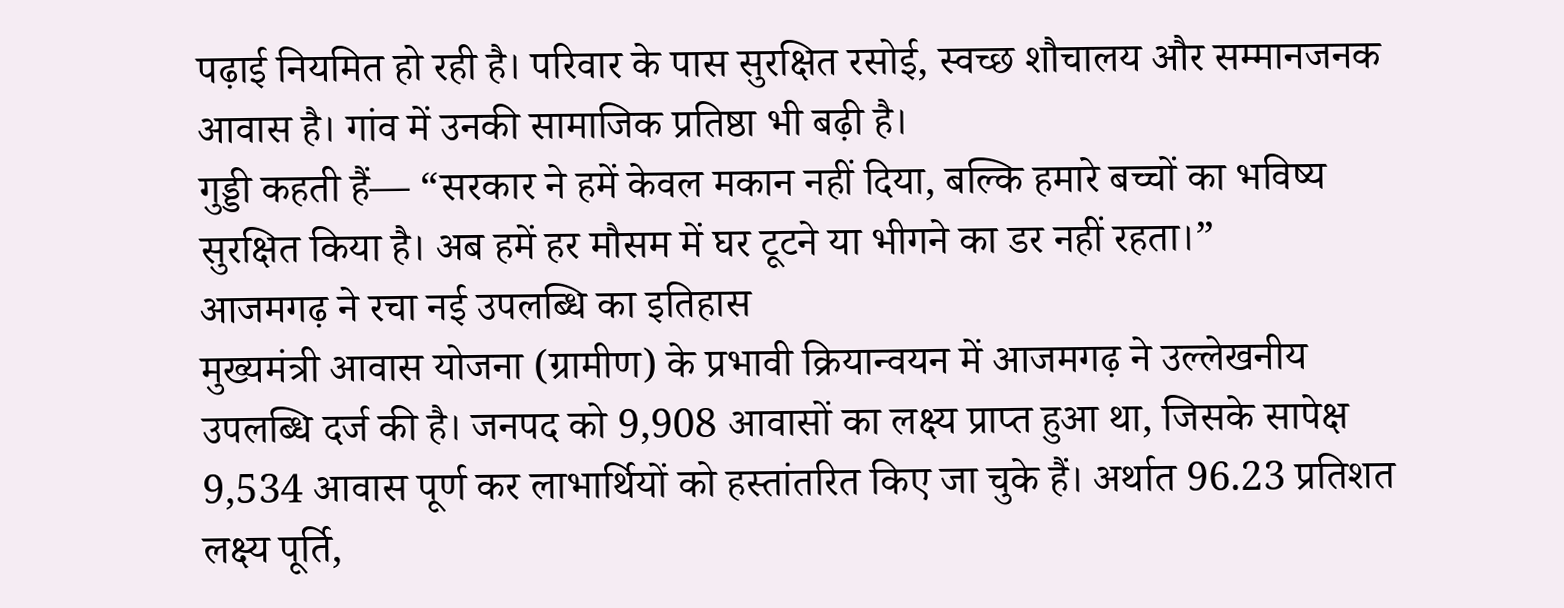पढ़ाई नियमित हो रही है। परिवार के पास सुरक्षित रसोई, स्वच्छ शौचालय और सम्मानजनक आवास है। गांव में उनकी सामाजिक प्रतिष्ठा भी बढ़ी है।
गुड्डी कहती हैं— “सरकार ने हमें केवल मकान नहीं दिया, बल्कि हमारे बच्चों का भविष्य सुरक्षित किया है। अब हमें हर मौसम में घर टूटने या भीगने का डर नहीं रहता।”
आजमगढ़ ने रचा नई उपलब्धि का इतिहास
मुख्यमंत्री आवास योजना (ग्रामीण) के प्रभावी क्रियान्वयन में आजमगढ़ ने उल्लेखनीय उपलब्धि दर्ज की है। जनपद को 9,908 आवासों का लक्ष्य प्राप्त हुआ था, जिसके सापेक्ष 9,534 आवास पूर्ण कर लाभार्थियों को हस्तांतरित किए जा चुके हैं। अर्थात 96.23 प्रतिशत लक्ष्य पूर्ति,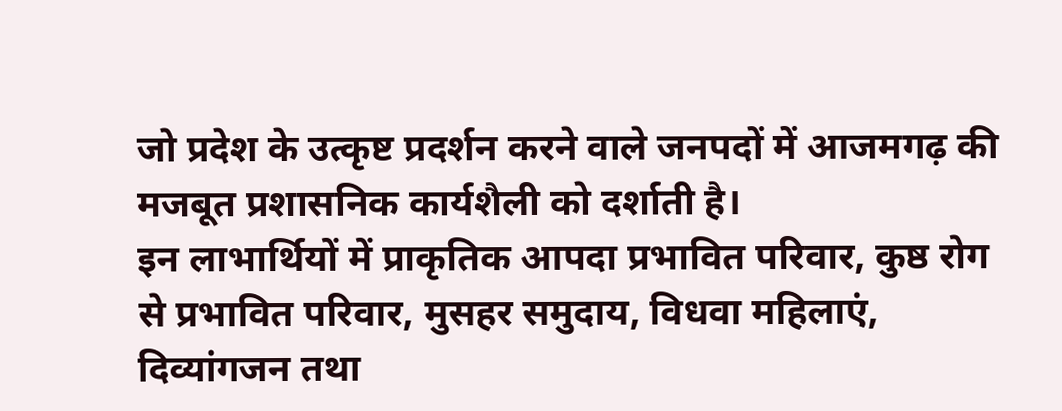जो प्रदेश के उत्कृष्ट प्रदर्शन करने वाले जनपदों में आजमगढ़ की मजबूत प्रशासनिक कार्यशैली को दर्शाती है।
इन लाभार्थियों में प्राकृतिक आपदा प्रभावित परिवार, कुष्ठ रोग से प्रभावित परिवार, मुसहर समुदाय, विधवा महिलाएं, दिव्यांगजन तथा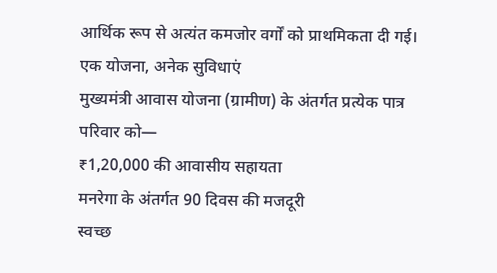आर्थिक रूप से अत्यंत कमजोर वर्गों को प्राथमिकता दी गई।
एक योजना, अनेक सुविधाएं
मुख्यमंत्री आवास योजना (ग्रामीण) के अंतर्गत प्रत्येक पात्र परिवार को—
₹1,20,000 की आवासीय सहायता
मनरेगा के अंतर्गत 90 दिवस की मजदूरी
स्वच्छ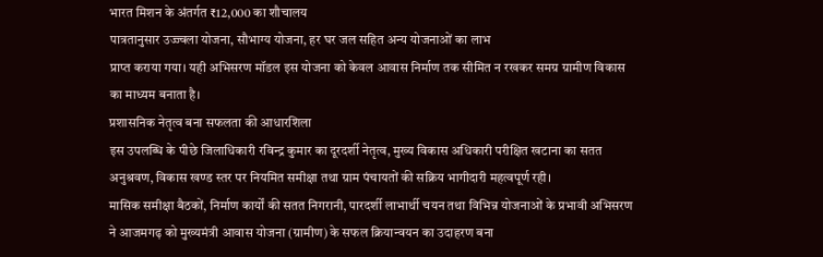भारत मिशन के अंतर्गत ₹12,000 का शौचालय
पात्रतानुसार उज्ज्वला योजना, सौभाग्य योजना, हर घर जल सहित अन्य योजनाओं का लाभ
प्राप्त कराया गया। यही अभिसरण मॉडल इस योजना को केवल आवास निर्माण तक सीमित न रखकर समग्र ग्रामीण विकास का माध्यम बनाता है।
प्रशासनिक नेतृत्व बना सफलता की आधारशिला
इस उपलब्धि के पीछे जिलाधिकारी रविन्द्र कुमार का दूरदर्शी नेतृत्व, मुख्य विकास अधिकारी परीक्षित खटाना का सतत अनुश्रवण, विकास खण्ड स्तर पर नियमित समीक्षा तथा ग्राम पंचायतों की सक्रिय भागीदारी महत्वपूर्ण रही।
मासिक समीक्षा बैठकों, निर्माण कार्यों की सतत निगरानी, पारदर्शी लाभार्थी चयन तथा विभिन्न योजनाओं के प्रभावी अभिसरण ने आजमगढ़ को मुख्यमंत्री आवास योजना (ग्रामीण) के सफल क्रियान्वयन का उदाहरण बना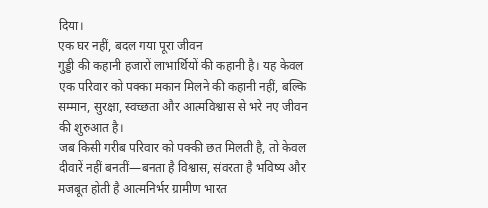दिया।
एक घर नहीं, बदल गया पूरा जीवन
गुड्डी की कहानी हजारों लाभार्थियों की कहानी है। यह केवल एक परिवार को पक्का मकान मिलने की कहानी नहीं, बल्कि सम्मान, सुरक्षा, स्वच्छता और आत्मविश्वास से भरे नए जीवन की शुरुआत है।
जब किसी गरीब परिवार को पक्की छत मिलती है, तो केवल दीवारें नहीं बनतीं—बनता है विश्वास, संवरता है भविष्य और मजबूत होती है आत्मनिर्भर ग्रामीण भारत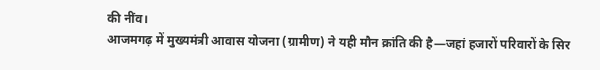की नींव।
आजमगढ़ में मुख्यमंत्री आवास योजना (ग्रामीण) ने यही मौन क्रांति की है—जहां हजारों परिवारों के सिर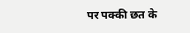पर पक्की छत के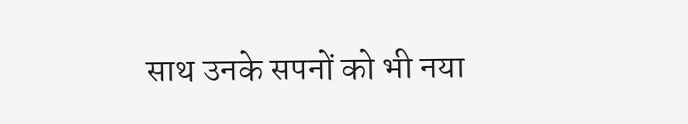साथ उनके सपनों को भी नया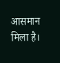आसमान मिला है।